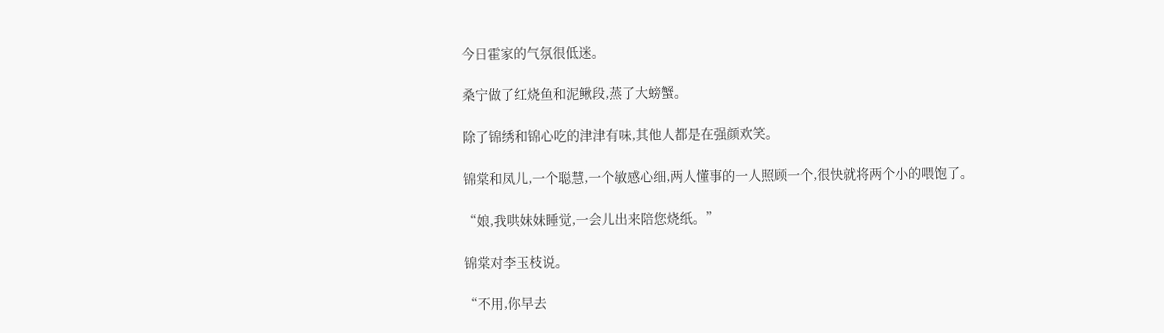今日霍家的气氛很低迷。

桑宁做了红烧鱼和泥鳅段,蒸了大螃蟹。

除了锦绣和锦心吃的津津有味,其他人都是在强颜欢笑。

锦棠和凤儿,一个聪慧,一个敏感心细,两人懂事的一人照顾一个,很快就将两个小的喂饱了。

“娘,我哄妹妹睡觉,一会儿出来陪您烧纸。”

锦棠对李玉枝说。

“不用,你早去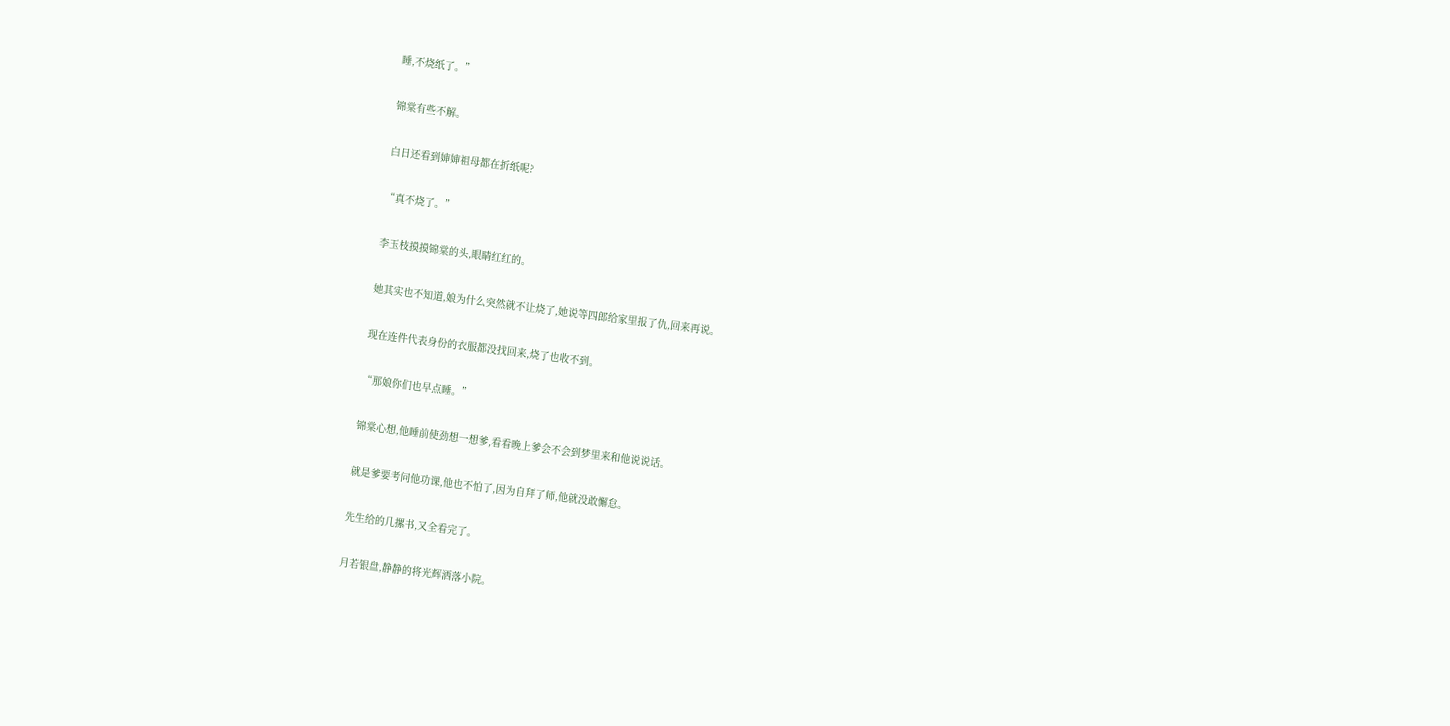睡,不烧纸了。”

锦棠有些不解。

白日还看到婶婶祖母都在折纸呢?

“真不烧了。”

李玉枝摸摸锦棠的头,眼睛红红的。

她其实也不知道,娘为什么突然就不让烧了,她说等四郎给家里报了仇,回来再说。

现在连件代表身份的衣服都没找回来,烧了也收不到。

“那娘你们也早点睡。”

锦棠心想,他睡前使劲想一想爹,看看晚上爹会不会到梦里来和他说说话。

就是爹要考问他功课,他也不怕了,因为自拜了师,他就没敢懈怠。

先生给的几摞书,又全看完了。

月若银盘,静静的将光辉洒落小院。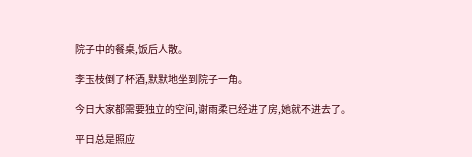院子中的餐桌,饭后人散。

李玉枝倒了杯酒,默默地坐到院子一角。

今日大家都需要独立的空间,谢雨柔已经进了房,她就不进去了。

平日总是照应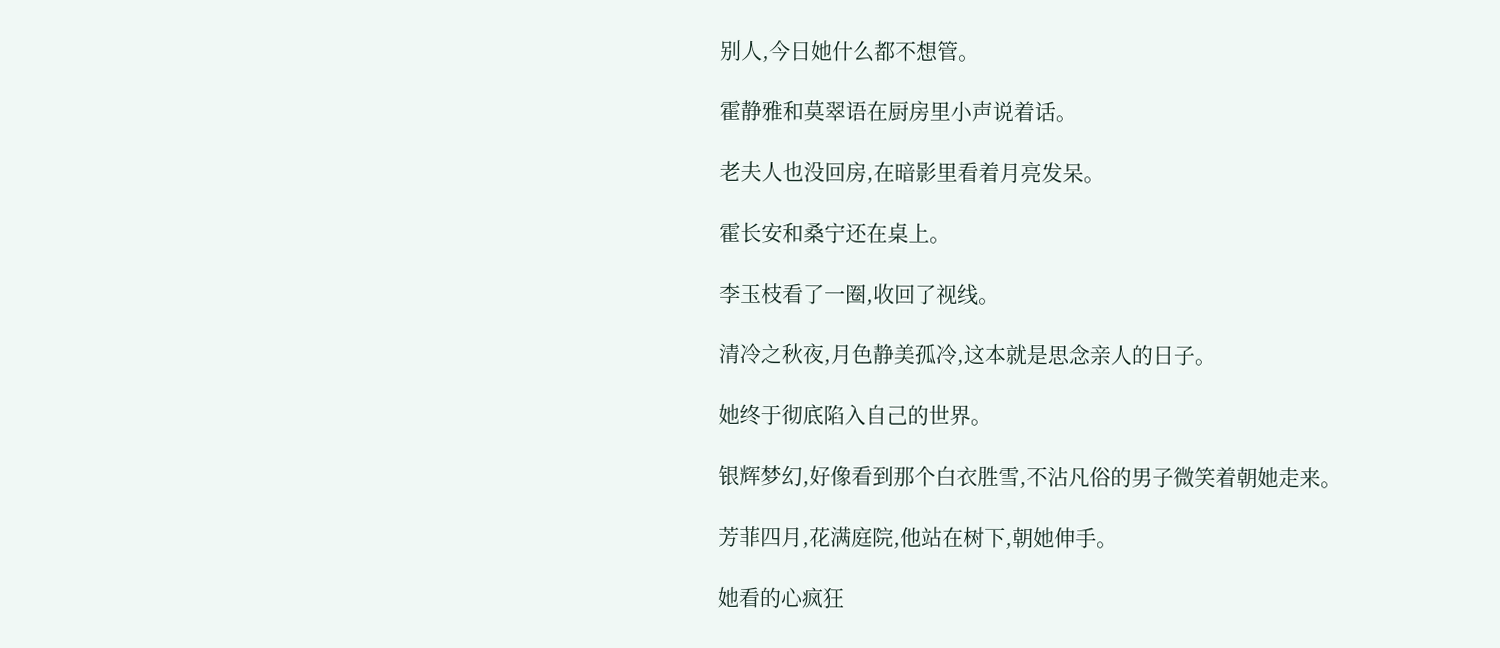别人,今日她什么都不想管。

霍静雅和莫翠语在厨房里小声说着话。

老夫人也没回房,在暗影里看着月亮发呆。

霍长安和桑宁还在桌上。

李玉枝看了一圈,收回了视线。

清冷之秋夜,月色静美孤冷,这本就是思念亲人的日子。

她终于彻底陷入自己的世界。

银辉梦幻,好像看到那个白衣胜雪,不沾凡俗的男子微笑着朝她走来。

芳菲四月,花满庭院,他站在树下,朝她伸手。

她看的心疯狂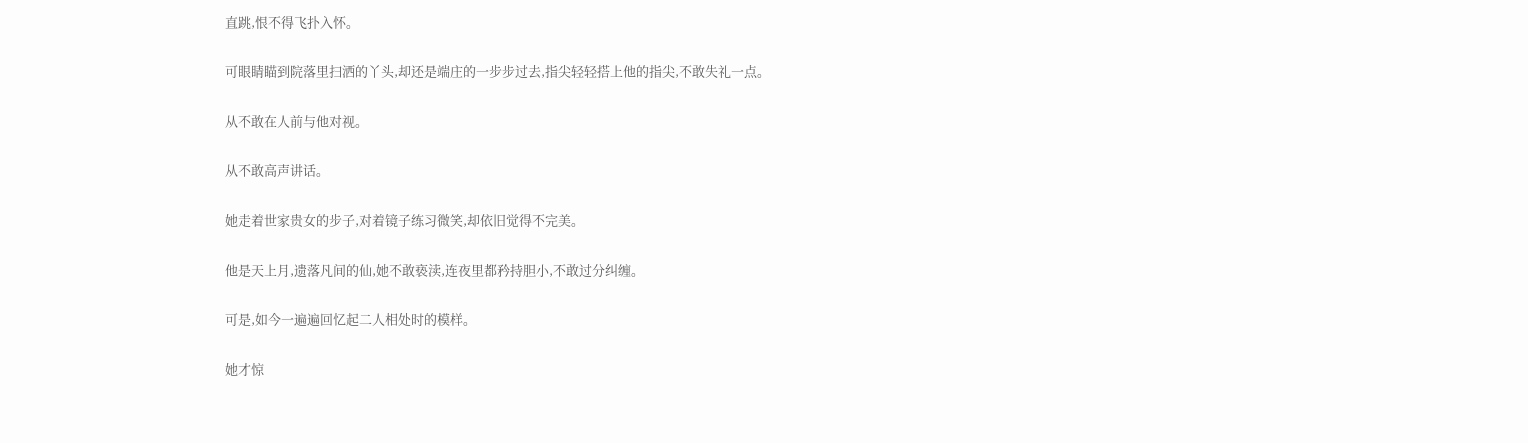直跳,恨不得飞扑入怀。

可眼睛瞄到院落里扫洒的丫头,却还是端庄的一步步过去,指尖轻轻搭上他的指尖,不敢失礼一点。

从不敢在人前与他对视。

从不敢高声讲话。

她走着世家贵女的步子,对着镜子练习微笑,却依旧觉得不完美。

他是天上月,遗落凡间的仙,她不敢亵渎,连夜里都矜持胆小,不敢过分纠缠。

可是,如今一遍遍回忆起二人相处时的模样。

她才惊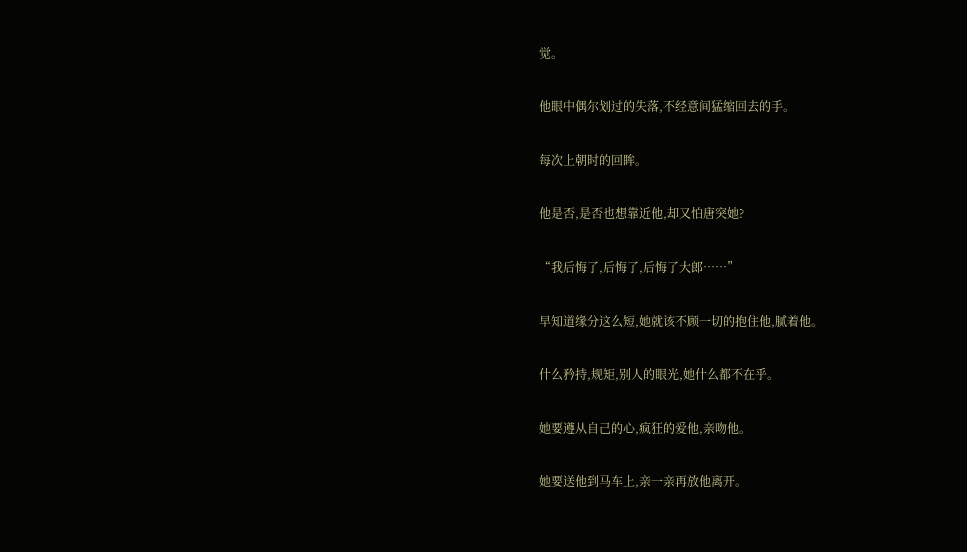觉。

他眼中偶尔划过的失落,不经意间猛缩回去的手。

每次上朝时的回眸。

他是否,是否也想靠近他,却又怕唐突她?

“我后悔了,后悔了,后悔了大郎……”

早知道缘分这么短,她就该不顾一切的抱住他,腻着他。

什么矜持,规矩,别人的眼光,她什么都不在乎。

她要遵从自己的心,疯狂的爱他,亲吻他。

她要送他到马车上,亲一亲再放他离开。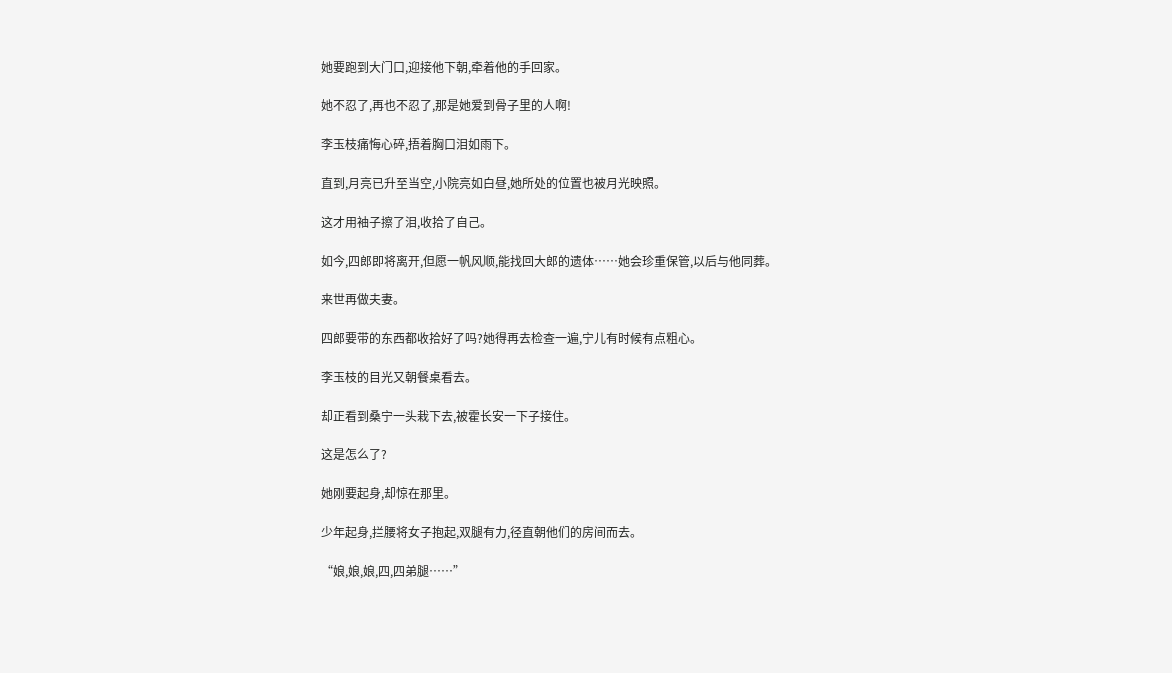她要跑到大门口,迎接他下朝,牵着他的手回家。

她不忍了,再也不忍了,那是她爱到骨子里的人啊!

李玉枝痛悔心碎,捂着胸口泪如雨下。

直到,月亮已升至当空,小院亮如白昼,她所处的位置也被月光映照。

这才用袖子擦了泪,收拾了自己。

如今,四郎即将离开,但愿一帆风顺,能找回大郎的遗体……她会珍重保管,以后与他同葬。

来世再做夫妻。

四郎要带的东西都收拾好了吗?她得再去检查一遍,宁儿有时候有点粗心。

李玉枝的目光又朝餐桌看去。

却正看到桑宁一头栽下去,被霍长安一下子接住。

这是怎么了?

她刚要起身,却惊在那里。

少年起身,拦腰将女子抱起,双腿有力,径直朝他们的房间而去。

“娘,娘,娘,四,四弟腿……”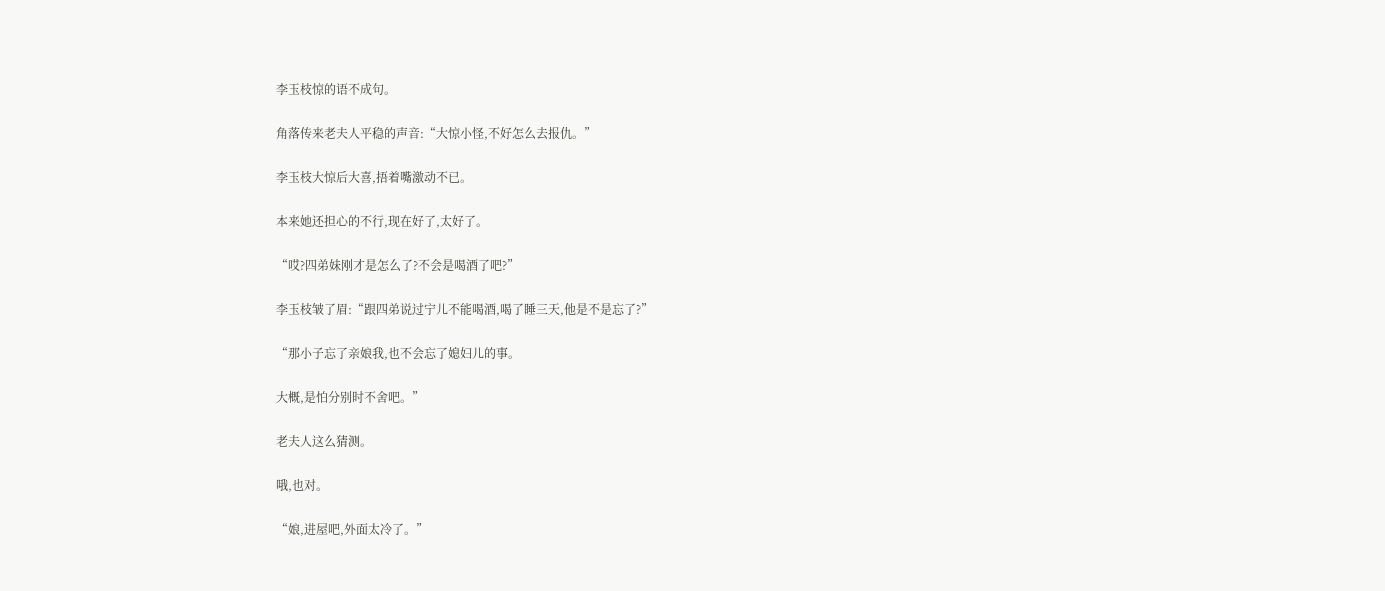李玉枝惊的语不成句。

角落传来老夫人平稳的声音:“大惊小怪,不好怎么去报仇。”

李玉枝大惊后大喜,捂着嘴激动不已。

本来她还担心的不行,现在好了,太好了。

“哎?四弟妹刚才是怎么了?不会是喝酒了吧?”

李玉枝皱了眉:“跟四弟说过宁儿不能喝酒,喝了睡三天,他是不是忘了?”

“那小子忘了亲娘我,也不会忘了媳妇儿的事。

大概,是怕分别时不舍吧。”

老夫人这么猜测。

哦,也对。

“娘,进屋吧,外面太冷了。”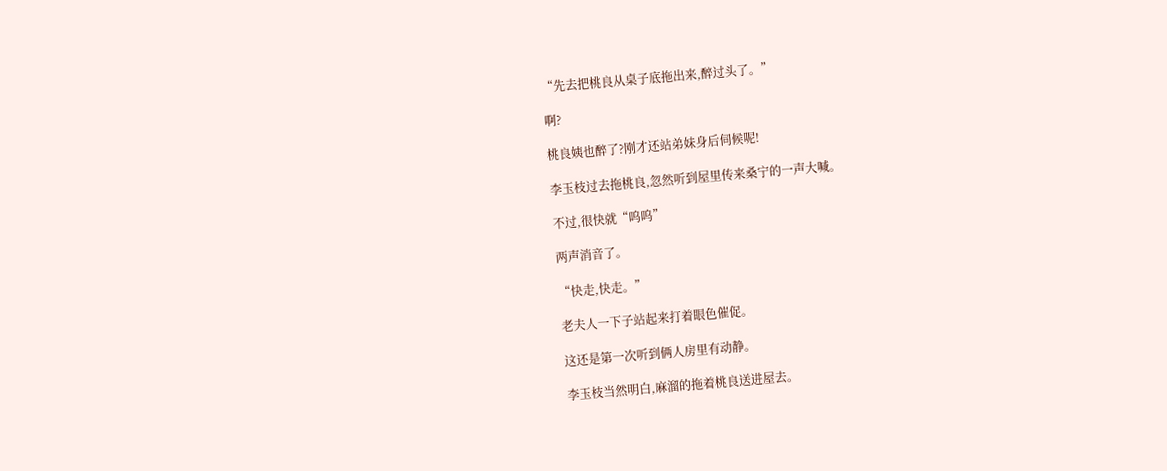“先去把桃良从桌子底拖出来,醉过头了。”

啊?

桃良姨也醉了?刚才还站弟妹身后伺候呢!

李玉枝过去拖桃良,忽然听到屋里传来桑宁的一声大喊。

不过,很快就“呜呜”

两声消音了。

“快走,快走。”

老夫人一下子站起来打着眼色催促。

这还是第一次听到俩人房里有动静。

李玉枝当然明白,麻溜的拖着桃良送进屋去。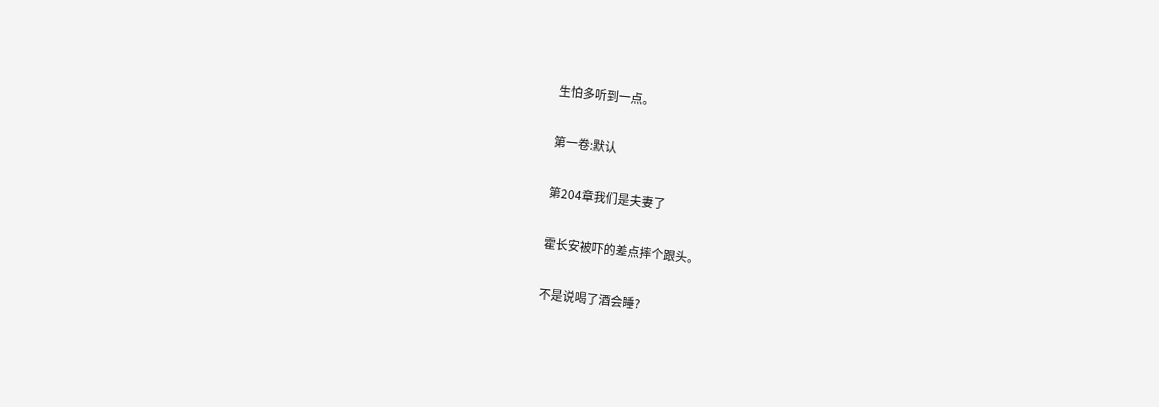生怕多听到一点。

第一卷:默认

第204章我们是夫妻了

霍长安被吓的差点摔个跟头。

不是说喝了酒会睡?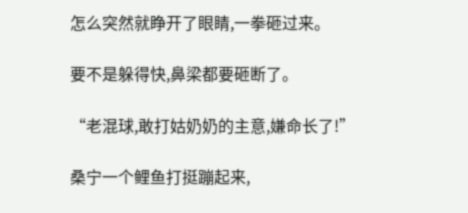怎么突然就睁开了眼睛,一拳砸过来。

要不是躲得快,鼻梁都要砸断了。

“老混球,敢打姑奶奶的主意,嫌命长了!”

桑宁一个鲤鱼打挺蹦起来,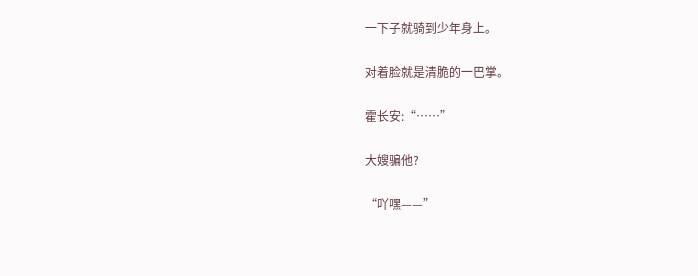一下子就骑到少年身上。

对着脸就是清脆的一巴掌。

霍长安:“……”

大嫂骗他?

“吖嘿——”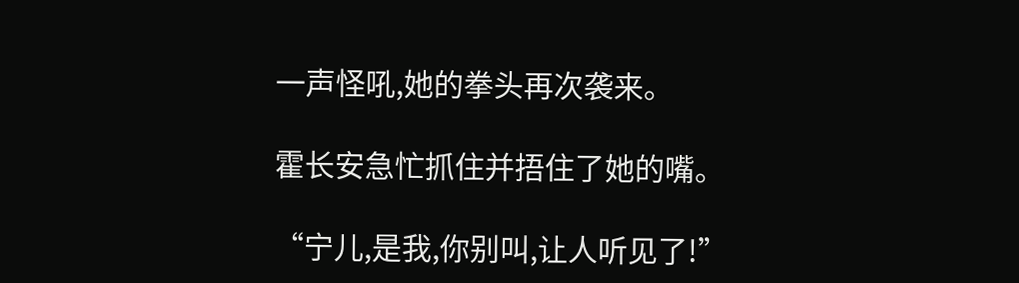一声怪吼,她的拳头再次袭来。

霍长安急忙抓住并捂住了她的嘴。

“宁儿,是我,你别叫,让人听见了!”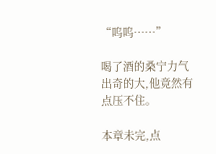“呜呜……”

喝了酒的桑宁力气出奇的大,他竟然有点压不住。

本章未完,点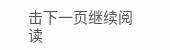击下一页继续阅读